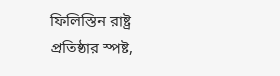ফিলিস্তিন রাষ্ট্র প্রতিষ্ঠার স্পষ্ট,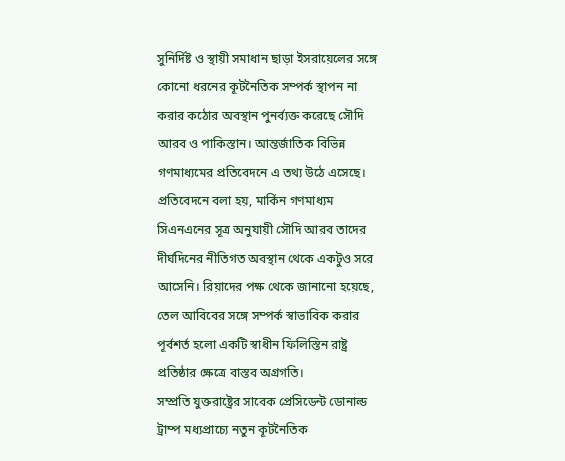সুনির্দিষ্ট ও স্থায়ী সমাধান ছাড়া ইসরায়েলের সঙ্গে কোনো ধরনের কূটনৈতিক সম্পর্ক স্থাপন না করার কঠোর অবস্থান পুনর্ব্যক্ত করেছে সৌদি আরব ও পাকিস্তান। আন্তর্জাতিক বিভিন্ন গণমাধ্যমের প্রতিবেদনে এ তথ্য উঠে এসেছে।
প্রতিবেদনে বলা হয়, মার্কিন গণমাধ্যম সিএনএনের সূত্র অনুযায়ী সৌদি আরব তাদের দীর্ঘদিনের নীতিগত অবস্থান থেকে একটুও সরে আসেনি। রিয়াদের পক্ষ থেকে জানানো হয়েছে, তেল আবিবের সঙ্গে সম্পর্ক স্বাভাবিক করার পূর্বশর্ত হলো একটি স্বাধীন ফিলিস্তিন রাষ্ট্র প্রতিষ্ঠার ক্ষেত্রে বাস্তব অগ্রগতি।
সম্প্রতি যুক্তরাষ্ট্রের সাবেক প্রেসিডেন্ট ডোনাল্ড ট্রাম্প মধ্যপ্রাচ্যে নতুন কূটনৈতিক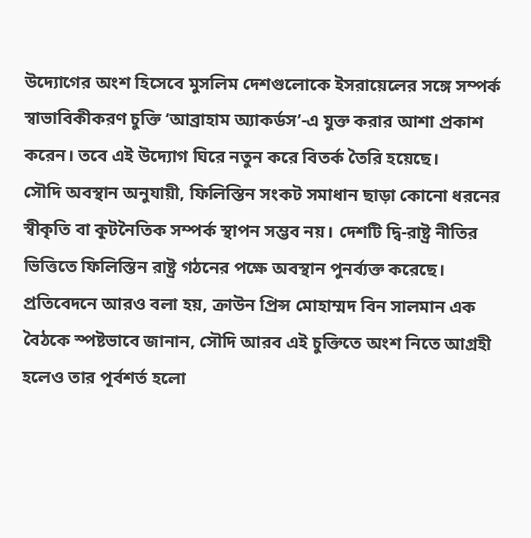উদ্যোগের অংশ হিসেবে মুসলিম দেশগুলোকে ইসরায়েলের সঙ্গে সম্পর্ক স্বাভাবিকীকরণ চুক্তি ‘আব্রাহাম অ্যাকর্ডস’-এ যুক্ত করার আশা প্রকাশ করেন। তবে এই উদ্যোগ ঘিরে নতুন করে বিতর্ক তৈরি হয়েছে।
সৌদি অবস্থান অনুযায়ী, ফিলিস্তিন সংকট সমাধান ছাড়া কোনো ধরনের স্বীকৃতি বা কূটনৈতিক সম্পর্ক স্থাপন সম্ভব নয়। দেশটি দ্বি-রাষ্ট্র নীতির ভিত্তিতে ফিলিস্তিন রাষ্ট্র গঠনের পক্ষে অবস্থান পুনর্ব্যক্ত করেছে।
প্রতিবেদনে আরও বলা হয়, ক্রাউন প্রিন্স মোহাম্মদ বিন সালমান এক বৈঠকে স্পষ্টভাবে জানান, সৌদি আরব এই চুক্তিতে অংশ নিতে আগ্রহী হলেও তার পূর্বশর্ত হলো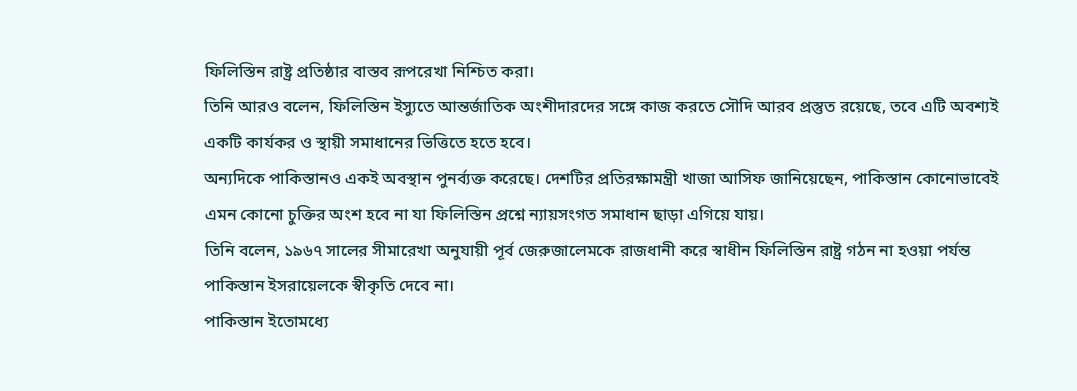ফিলিস্তিন রাষ্ট্র প্রতিষ্ঠার বাস্তব রূপরেখা নিশ্চিত করা।
তিনি আরও বলেন, ফিলিস্তিন ইস্যুতে আন্তর্জাতিক অংশীদারদের সঙ্গে কাজ করতে সৌদি আরব প্রস্তুত রয়েছে, তবে এটি অবশ্যই একটি কার্যকর ও স্থায়ী সমাধানের ভিত্তিতে হতে হবে।
অন্যদিকে পাকিস্তানও একই অবস্থান পুনর্ব্যক্ত করেছে। দেশটির প্রতিরক্ষামন্ত্রী খাজা আসিফ জানিয়েছেন, পাকিস্তান কোনোভাবেই এমন কোনো চুক্তির অংশ হবে না যা ফিলিস্তিন প্রশ্নে ন্যায়সংগত সমাধান ছাড়া এগিয়ে যায়।
তিনি বলেন, ১৯৬৭ সালের সীমারেখা অনুযায়ী পূর্ব জেরুজালেমকে রাজধানী করে স্বাধীন ফিলিস্তিন রাষ্ট্র গঠন না হওয়া পর্যন্ত পাকিস্তান ইসরায়েলকে স্বীকৃতি দেবে না।
পাকিস্তান ইতোমধ্যে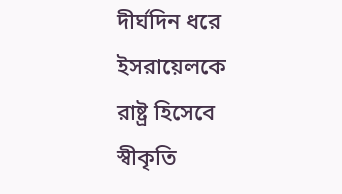দীর্ঘদিন ধরে ইসরায়েলকে রাষ্ট্র হিসেবে স্বীকৃতি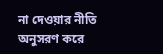না দেওয়ার নীতি অনুসরণ করে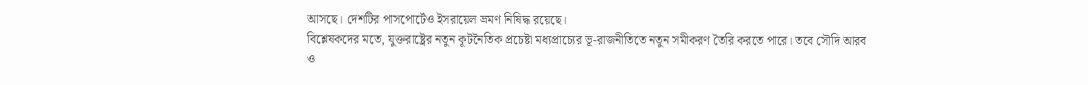আসছে। দেশটির পাসপোর্টেও ইসরায়েল ভ্রমণ নিষিদ্ধ রয়েছে।
বিশ্লেষকদের মতে, যুক্তরাষ্ট্রের নতুন কূটনৈতিক প্রচেষ্টা মধ্যপ্রাচ্যের ভূ-রাজনীতিতে নতুন সমীকরণ তৈরি করতে পারে। তবে সৌদি আরব ও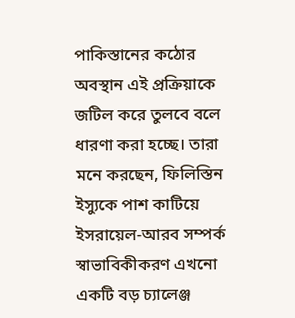পাকিস্তানের কঠোর অবস্থান এই প্রক্রিয়াকে জটিল করে তুলবে বলে ধারণা করা হচ্ছে। তারা মনে করছেন, ফিলিস্তিন ইস্যুকে পাশ কাটিয়ে ইসরায়েল-আরব সম্পর্ক স্বাভাবিকীকরণ এখনো একটি বড় চ্যালেঞ্জ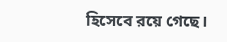হিসেবে রয়ে গেছে।